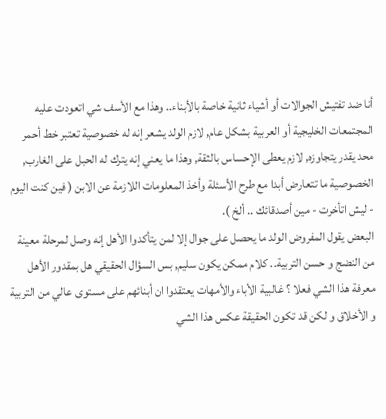أنا ضد تفتيش الجوالات أو أشياء ثانية خاصة بالأبناء.. وهذا مع الأسف شي اتعودت عليه المجتمعات الخليجية أو العربية بشكل عام, لازم الولد يشعر إنه له خصوصية تعتبر خط أحمر محد يقدر يتجاوزه, لازم يعطى الإحساس بالثقة, وهذا ما يعني إنه يترك له الحبل على الغارب, الخصوصية ما تتعارض أبدا مع طرح الأسئلة وأخذ المعلومات اللازمة عن الابن ( فين كنت اليوم - ليش اتأخرت - مين أصدقائك .. ألخ ).
البعض يقول المفروض الولد ما يحصل على جوال إلا لمن يتأكدوا الأهل إنه وصل لمرحلة معينة من النضج و حسن التربية.. كلام ممكن يكون سليم, بس السؤال الحقيقي هل بمقدور الأهل معرفة هذا الشي فعلا ؟ غالبية الأباء والأمهات يعتقدوا ان أبنائهم على مستوى عالي من التربية و الأخلاق و لكن قد تكون الحقيقة عكس هذا الشي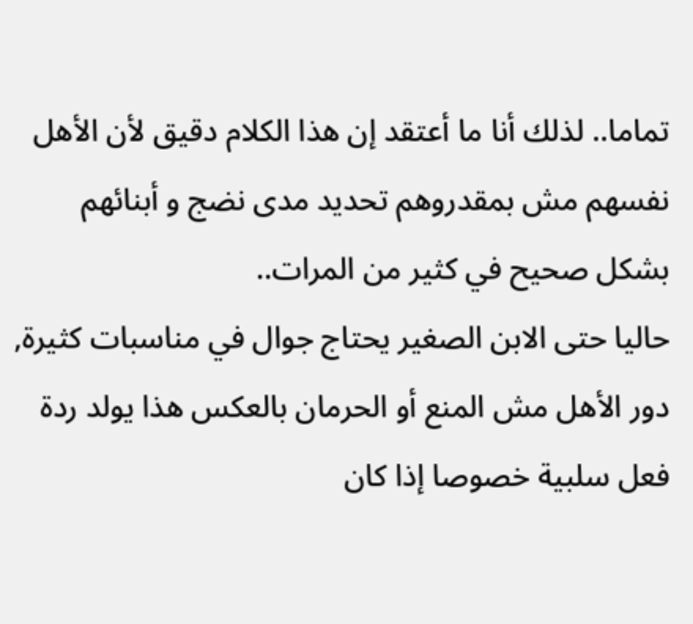تماما.. لذلك أنا ما أعتقد إن هذا الكلام دقيق لأن الأهل نفسهم مش بمقدروهم تحديد مدى نضج و أبنائهم بشكل صحيح في كثير من المرات..
حاليا حتى الابن الصغير يحتاج جوال في مناسبات كثيرة, دور الأهل مش المنع أو الحرمان بالعكس هذا يولد ردة فعل سلبية خصوصا إذا كان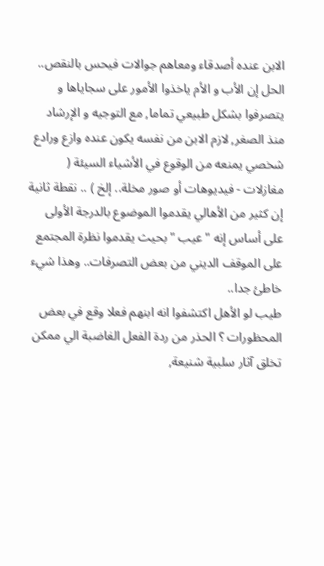الابن عنده أصدقاء ومعاهم جوالات فيحس بالنقص..
الحل إن الأب و الأم ياخذوا الأمور على سجاياها و يتصرفوا بشكل طبيعي تماما, مع التوجيه و الإرشاد منذ الصغر, لازم الابن من نفسه يكون عنده وازع ورادع شخصي يمنعه من الوقوع في الأشياء السيئة ( مغازلات - فيديوهات أو صور مخلة.. إلخ ) .. نقطة ثانية إن كثير من الأهالي يقدموا الموضوع بالدرجة الأولى على أساس إنه " عيب " بحيث يقدموا نظرة المجتمع على الموقف الديني من بعض التصرفات.. وهذا شيء خاطئ جدا..
طيب لو الأهل اكتشفوا انه ابنهم فعلا وقع في بعض المحظورات ؟ الحذر من ردة الفعل الغاضبة الي ممكن تخلق آثار سلبية شنيعة,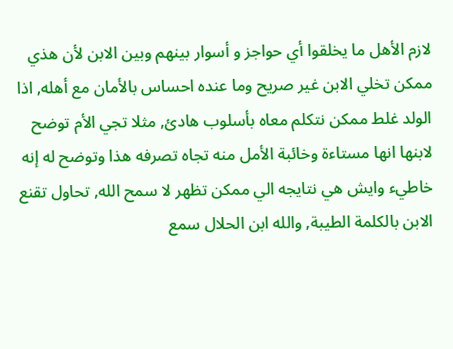لازم الأهل ما يخلقوا أي حواجز و أسوار بينهم وبين الابن لأن هذي ممكن تخلي الابن غير صريح وما عنده احساس بالأمان مع أهله, اذا الولد غلط ممكن نتكلم معاه بأسلوب هادئ, مثلا تجي الأم توضح لابنها انها مستاءة وخائبة الأمل منه تجاه تصرفه هذا وتوضح له إنه خاطيء وايش هي نتايجه الي ممكن تظهر لا سمح الله, تحاول تقنع الابن بالكلمة الطيبة, والله ابن الحلال سمع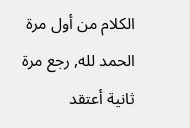الكلام من أول مرة الحمد لله, رجع مرة ثانية أعتقد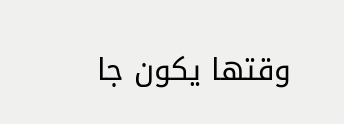وقتها يكون جا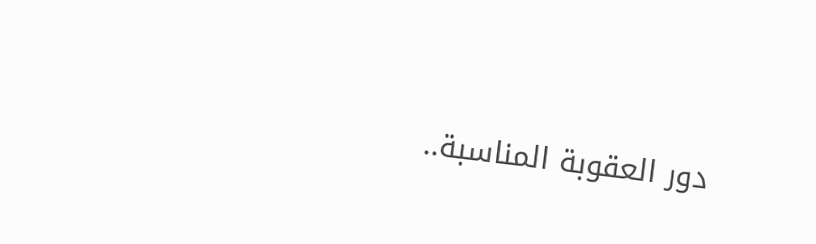دور العقوبة المناسبة..